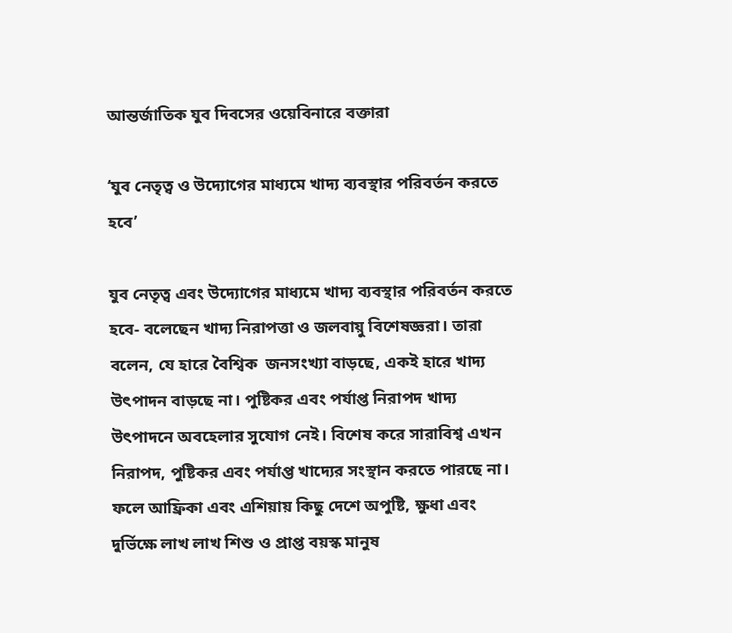আন্তর্জাতিক যুব দিবসের ওয়েবিনারে বক্তারা

‘যুব নেতৃত্ব ও উদ্যোগের মাধ্যমে খাদ্য ব্যবস্থার পরিবর্তন করতে হবে’

যুব নেতৃত্ব এবং উদ্যোগের মাধ্যমে খাদ্য ব্যবস্থার পরিবর্তন করতে হবে‑ বলেছেন খাদ্য নিরাপত্তা ও জলবায়ু বিশেষজ্ঞরা। তারা বলেন, যে হারে বৈশ্বিক  জনসংখ্যা বাড়ছে, একই হারে খাদ্য উৎপাদন বাড়ছে না। পুষ্টিকর এবং পর্যাপ্ত নিরাপদ খাদ্য উৎপাদনে অবহেলার সুযোগ নেই। বিশেষ করে সারাবিশ্ব এখন নিরাপদ, পুষ্টিকর এবং পর্যাপ্ত খাদ্যের সংস্থান করতে পারছে না। ফলে আফ্রিকা এবং এশিয়ায় কিছু দেশে অপুষ্টি, ক্ষুধা এবং দুর্ভিক্ষে লাখ লাখ শিশু ও প্রাপ্ত বয়স্ক মানুষ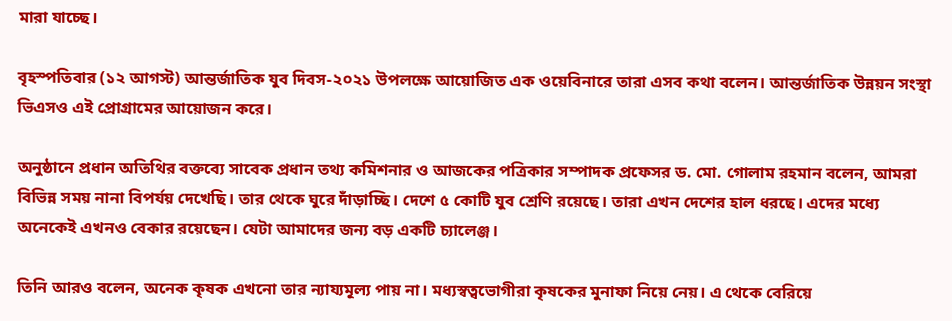মারা যাচ্ছে।

বৃহস্পতিবার (১২ আগস্ট) আন্তর্জাতিক যুব দিবস-২০২১ উপলক্ষে আয়োজিত এক ওয়েবিনারে তারা এসব কথা বলেন। আন্তর্জাতিক উন্নয়ন সংস্থা ভিএসও এই প্রোগ্রামের আয়োজন করে।

অনুষ্ঠানে প্রধান অতিথির বক্তব্যে সাবেক প্রধান তথ্য কমিশনার ও আজকের পত্রিকার সম্পাদক প্রফেসর ড. মো. গোলাম রহমান বলেন, আমরা বিভিন্ন সময় নানা বিপর্যয় দেখেছি। তার থেকে ঘুরে দাঁড়াচ্ছি। দেশে ৫ কোটি যুব শ্রেণি রয়েছে। তারা এখন দেশের হাল ধরছে। এদের মধ্যে অনেকেই এখনও বেকার রয়েছেন। যেটা আমাদের জন্য বড় একটি চ্যালেঞ্জ।

তিনি আরও বলেন, অনেক কৃষক এখনো তার ন্যায্যমূল্য পায় না। মধ্যস্বত্বভোগীরা কৃষকের মুনাফা নিয়ে নেয়। এ থেকে বেরিয়ে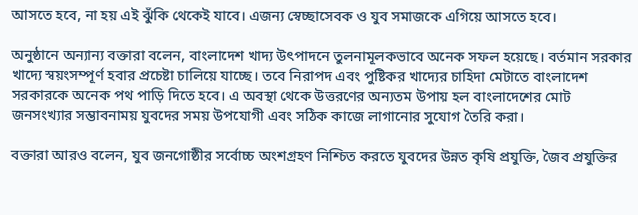আসতে হবে, না হয় এই ঝুঁকি থেকেই যাবে। এজন্য স্বেচ্ছাসেবক ও যুব সমাজকে এগিয়ে আসতে হবে।

অনুষ্ঠানে অন্যান্য বক্তারা বলেন, বাংলাদেশ খাদ্য উৎপাদনে তুলনামূলকভাবে অনেক সফল হয়েছে। বর্তমান সরকার খাদ্যে স্বয়ংসম্পূর্ণ হবার প্রচেষ্টা চালিয়ে যাচ্ছে। তবে নিরাপদ এবং পুষ্টিকর খাদ্যের চাহিদা মেটাতে বাংলাদেশ সরকারকে অনেক পথ পাড়ি দিতে হবে। এ অবস্থা থেকে উত্তরণের অন্যতম উপায় হল বাংলাদেশের মোট জনসংখ্যার সম্ভাবনাময় যুবদের সময় উপযোগী এবং সঠিক কাজে লাগানোর সুযোগ তৈরি করা।

বক্তারা আরও বলেন, যুব জনগোষ্ঠীর সর্বোচ্চ অংশগ্রহণ নিশ্চিত করতে যুবদের উন্নত কৃষি প্রযুক্তি, জৈব প্রযুক্তির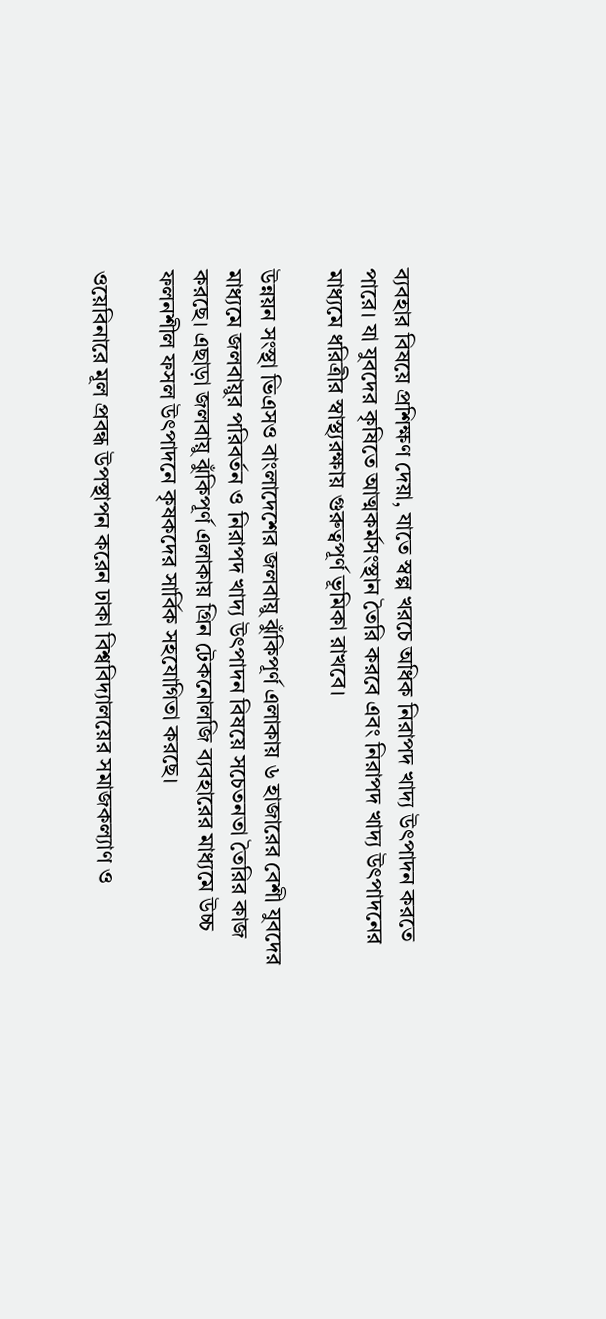ব্যবহার বিষয়ে প্রশিক্ষণ দেয়া, যাতে স্বল্প খরচে অধিক নিরাপদ খাদ্য উৎপাদন করতে পারে। যা যুবদের কৃষিতে আত্মকর্মসংস্থান তৈরি করবে এবং নিরাপদ খাদ্য উৎপাদনের মাধ্যমে ধরিত্রীর স্বাস্থ্যরক্ষায় গুরুত্বপূর্ণ ভূমিকা রাখবে।

উন্নয়ন সংস্থা ভিএসও বাংলাদেশের জলবায়ু ঝুঁকিপূর্ণ এলাকায় ৬ হাজারের বেশী যুবদের মাধ্যমে জলবায়ুর পরিবর্তন ও নিরাপদ খাদ্য উৎপাদন বিষয়ে সচেতনতা তৈরির কাজ করছে। এছাড়া জলবায়ু ঝুঁকিপূর্ণ এলাকায় গ্রিন টেকনোলজি ব্যবহারের মাধ্যমে উচ্চ ফলনশীল ফসল উৎপাদনে কৃষকদের সার্বিক সহযোগিতা করছে।

ওয়েবিনারে মূল প্রবন্ধ উপস্থাপন করেন ঢাকা বিশ্ববিদ্যালয়ের সমাজকল্যাণ ও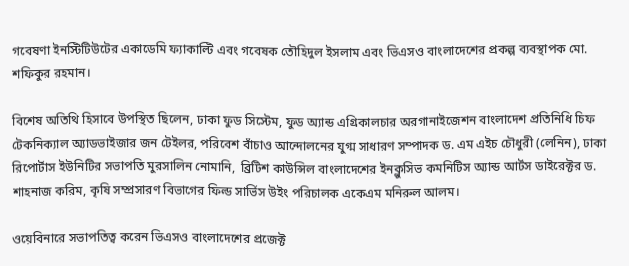গবেষণা ইনস্টিটিউটের একাডেমি ফ্যাকাল্টি এবং গবেষক তৌহিদুল ইসলাম এবং ভিএসও বাংলাদেশের প্রকল্প ব্যবস্থাপক মো. শফিকুর রহমান।

বিশেষ অতিথি হিসাবে উপস্থিত ছিলেন, ঢাকা ফুড সিস্টেম, ফুড অ্যান্ড এগ্রিকালচার অরগানাইজেশন বাংলাদেশ প্রতিনিধি চিফ টেকনিক্যাল অ্যাডভাইজার জন টেইলর, পরিবেশ বাঁচাও আন্দোলনের যুগ্ম সাধারণ সম্পাদক ড. এম এইচ চৌধুরী (লেনিন), ঢাকা রিপোর্টাস ইউনিটির সভাপতি মুরসালিন নোমানি,  ব্রিটিশ কাউন্সিল বাংলাদেশের ইনক্লুসিভ কমনিটিস অ্যান্ড আর্টস ডাইরেক্টর ড. শাহনাজ করিম, কৃষি সম্প্রসারণ বিভাগের ফিল্ড সার্ভিস উইং পরিচালক একেএম মনিরুল আলম।

ওয়েবিনারে সভাপতিত্ব করেন ভিএসও বাংলাদেশের প্রজেক্ট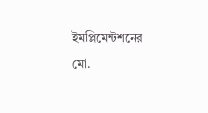ইমপ্লিমেন্টশনের মো.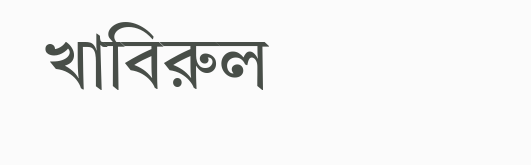খাবিরুল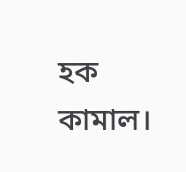হক কামাল।